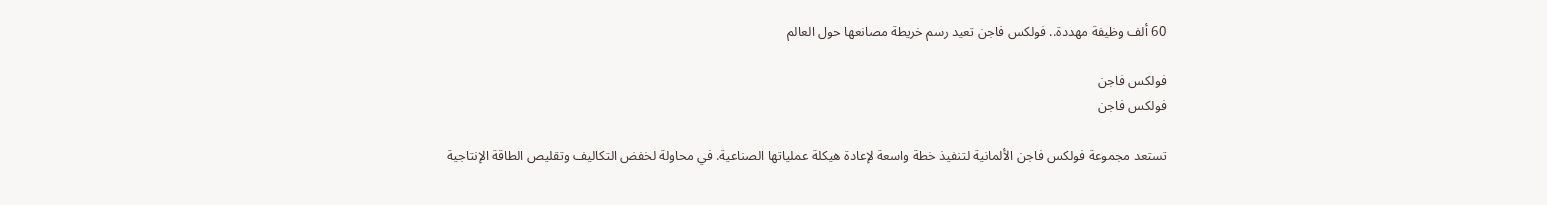60 ألف وظيفة مهددة.. فولكس فاجن تعيد رسم خريطة مصانعها حول العالم

فولكس فاجن
فولكس فاجن

تستعد مجموعة فولكس فاجن الألمانية لتنفيذ خطة واسعة لإعادة هيكلة عملياتها الصناعية. في محاولة لخفض التكاليف وتقليص الطاقة الإنتاجية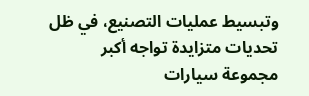وتبسيط عمليات التصنيع، في ظل تحديات متزايدة تواجه أكبر مجموعة سيارات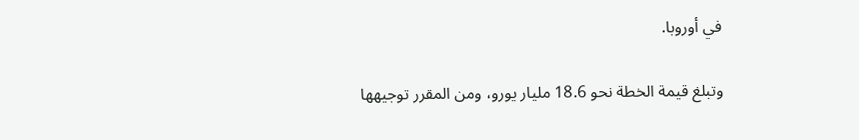في أوروبا.

وتبلغ قيمة الخطة نحو 18.6 مليار يورو، ومن المقرر توجيهها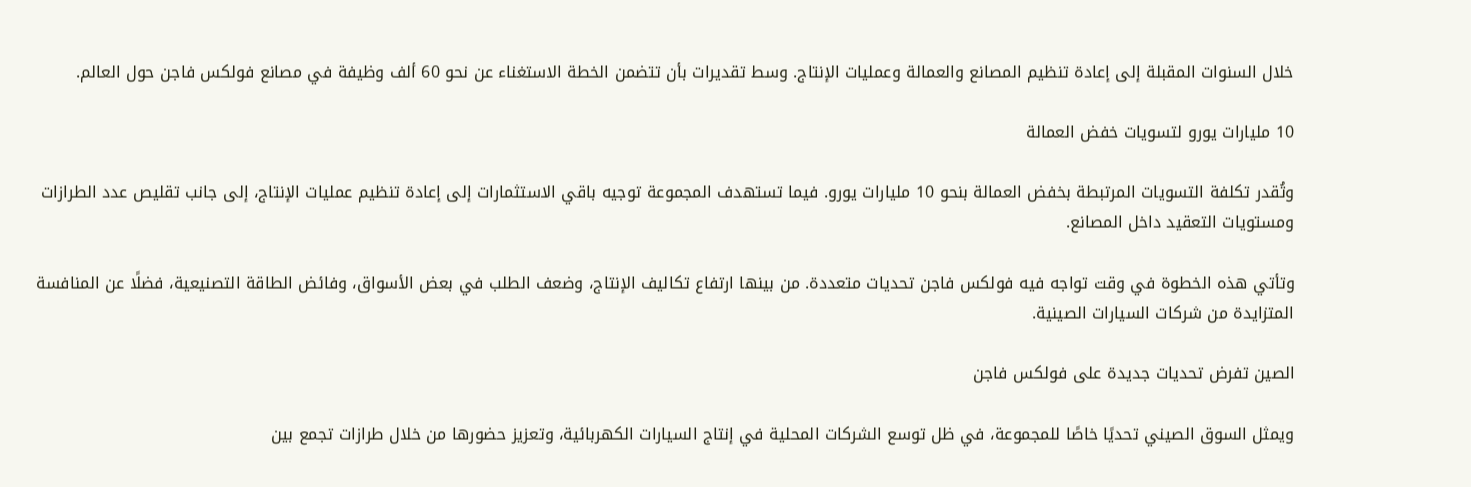خلال السنوات المقبلة إلى إعادة تنظيم المصانع والعمالة وعمليات الإنتاج. وسط تقديرات بأن تتضمن الخطة الاستغناء عن نحو 60 ألف وظيفة في مصانع فولكس فاجن حول العالم.

10 مليارات يورو لتسويات خفض العمالة

وتُقدر تكلفة التسويات المرتبطة بخفض العمالة بنحو 10 مليارات يورو. فيما تستهدف المجموعة توجيه باقي الاستثمارات إلى إعادة تنظيم عمليات الإنتاج، إلى جانب تقليص عدد الطرازات ومستويات التعقيد داخل المصانع.

وتأتي هذه الخطوة في وقت تواجه فيه فولكس فاجن تحديات متعددة. من بينها ارتفاع تكاليف الإنتاج، وضعف الطلب في بعض الأسواق، وفائض الطاقة التصنيعية، فضلًا عن المنافسة المتزايدة من شركات السيارات الصينية.

الصين تفرض تحديات جديدة على فولكس فاجن

ويمثل السوق الصيني تحديًا خاصًا للمجموعة، في ظل توسع الشركات المحلية في إنتاج السيارات الكهربائية، وتعزيز حضورها من خلال طرازات تجمع بين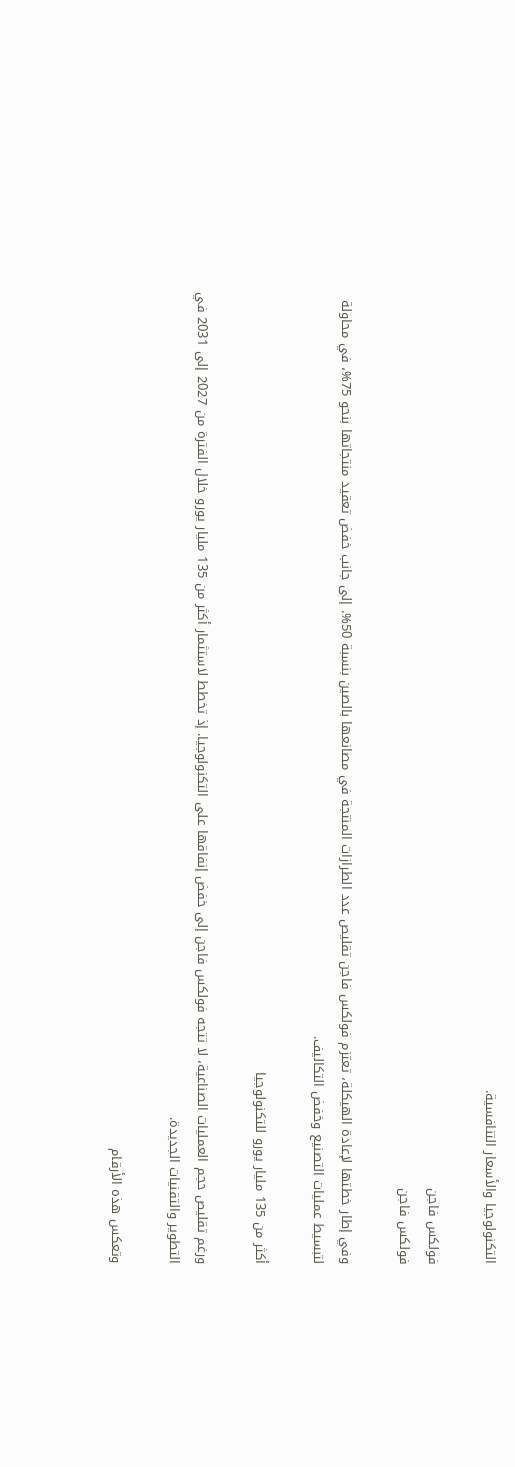التكنولوجيا والأسعار التنافسية.

فولكس فاجن
فولكس فاجن

وفي إطار خطتها لإعادة الهيكلة، تعتزم فولكس فاجن تقليص عدد الطرازات المنتجة في مصانعها بالصين بنسبة 50%. إلى جانب خفض تعقيد منتجاتها بنحو 75%، في محاولة لتبسيط عمليات التصنيع وخفض التكاليف.

أكثر من 135 مليار يورو للتكنولوجيا

ورغم تقليص حجم العمليات الصناعية، لا تتجه فولكس فاجن إلى خفض إنفاقها على التكنولوجيا. إذ تخطط لاستثمار أكثر من 135 مليار يورو خلال الفترة من 2027 إلى 2031 في التطوير والتقنيات الجديدة.

وتعكس هذه الأرقام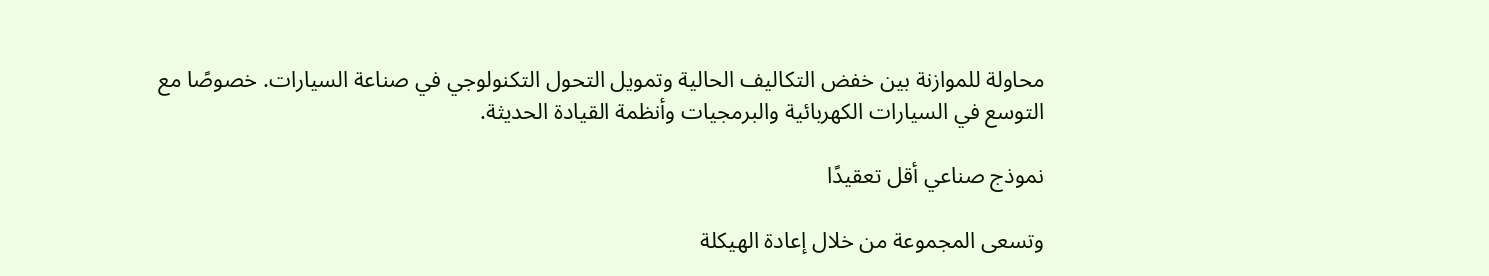محاولة للموازنة بين خفض التكاليف الحالية وتمويل التحول التكنولوجي في صناعة السيارات. خصوصًا مع التوسع في السيارات الكهربائية والبرمجيات وأنظمة القيادة الحديثة.

نموذج صناعي أقل تعقيدًا

وتسعى المجموعة من خلال إعادة الهيكلة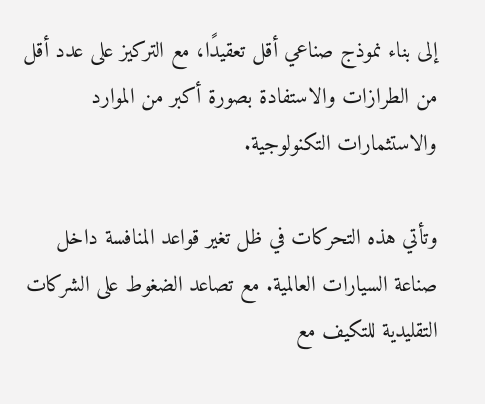إلى بناء نموذج صناعي أقل تعقيدًا، مع التركيز على عدد أقل من الطرازات والاستفادة بصورة أكبر من الموارد والاستثمارات التكنولوجية.

وتأتي هذه التحركات في ظل تغير قواعد المنافسة داخل صناعة السيارات العالمية. مع تصاعد الضغوط على الشركات التقليدية للتكيف مع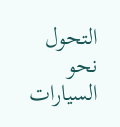التحول نحو السيارات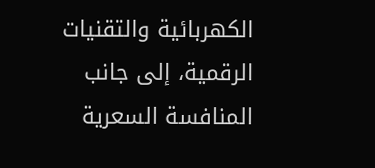الكهربائية والتقنيات الرقمية، إلى جانب المنافسة السعرية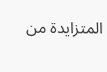المتزايدة من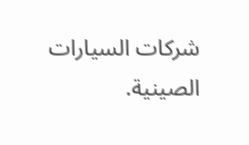شركات السيارات الصينية.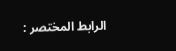الرابط المختصر :